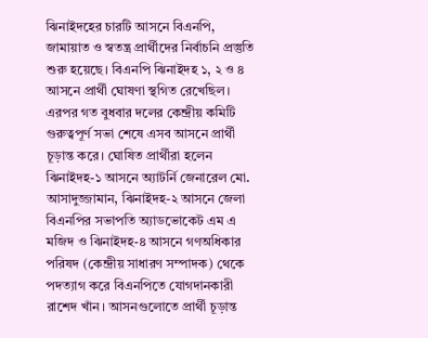ঝিনাইদহের চারটি আসনে বিএনপি, জামায়াত ও স্বতন্ত্র প্রার্থীদের নির্বাচনি প্রস্তুতি শুরু হয়েছে। বিএনপি ঝিনাইদহ ১, ২ ও ৪ আসনে প্রার্থী ঘোষণা স্থগিত রেখেছিল। এরপর গত বুধবার দলের কেন্দ্রীয় কমিটি গুরুত্বপূর্ণ সভা শেষে এসব আসনে প্রার্থী চূড়ান্ত করে। ঘোষিত প্রার্থীরা হলেন ঝিনাইদহ-১ আসনে অ্যাটর্নি জেনারেল মো. আসাদুজ্জামান, ঝিনাইদহ-২ আসনে জেলা বিএনপির সভাপতি অ্যাডভোকেট এম এ মজিদ ও ঝিনাইদহ-৪ আসনে গণঅধিকার পরিষদ (কেন্দ্রীয় সাধারণ সম্পাদক) থেকে পদত্যাগ করে বিএনপিতে যোগদানকারী রাশেদ খাঁন। আসনগুলোতে প্রার্থী চূড়ান্ত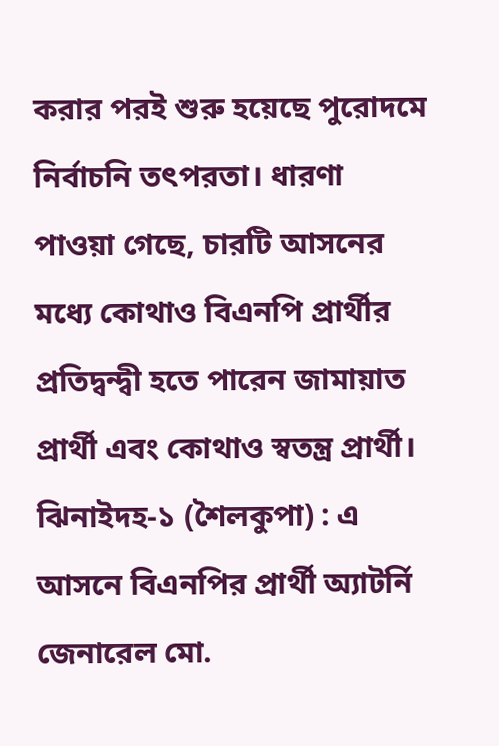করার পরই শুরু হয়েছে পুরোদমে নির্বাচনি তৎপরতা। ধারণা পাওয়া গেছে, চারটি আসনের মধ্যে কোথাও বিএনপি প্রার্থীর প্রতিদ্বন্দ্বী হতে পারেন জামায়াত প্রার্থী এবং কোথাও স্বতন্ত্র প্রার্থী।
ঝিনাইদহ-১ (শৈলকুপা) : এ আসনে বিএনপির প্রার্থী অ্যাটর্নি জেনারেল মো.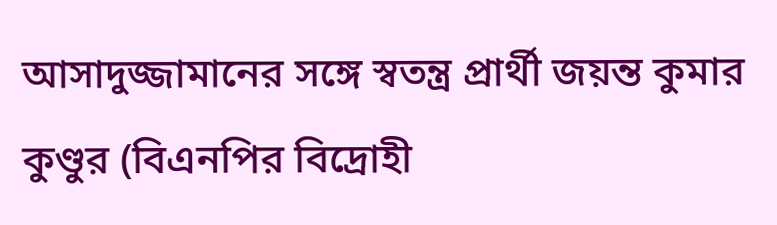আসাদুজ্জামানের সঙ্গে স্বতন্ত্র প্রার্থী জয়ন্ত কুমার কুণ্ডুর (বিএনপির বিদ্রোহী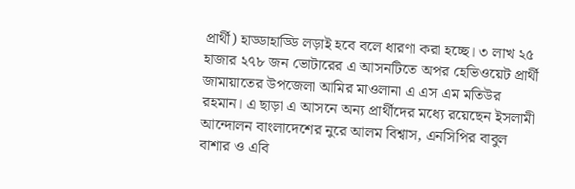প্রার্থী) হাড্ডাহাড্ডি লড়াই হবে বলে ধারণা করা হচ্ছে। ৩ লাখ ২৫ হাজার ২৭৮ জন ভোটারের এ আসনটিতে অপর হেভিওয়েট প্রার্থী জামায়াতের উপজেলা আমির মাওলানা এ এস এম মতিউর রহমান। এ ছাড়া এ আসনে অন্য প্রার্থীদের মধ্যে রয়েছেন ইসলামী আন্দোলন বাংলাদেশের নুরে আলম বিশ্বাস, এনসিপির বাবুল বাশার ও এবি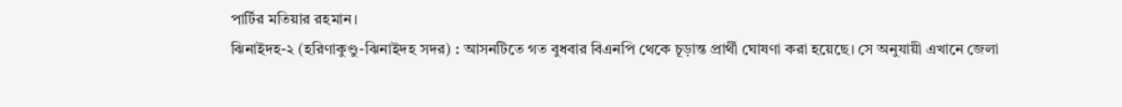পার্টির মতিয়ার রহমান।
ঝিনাইদহ-২ (হরিণাকুণ্ডু-ঝিনাইদহ সদর) : আসনটিতে গত বুধবার বিএনপি থেকে চূড়ান্ত প্রার্থী ঘোষণা করা হয়েছে। সে অনুযায়ী এখানে জেলা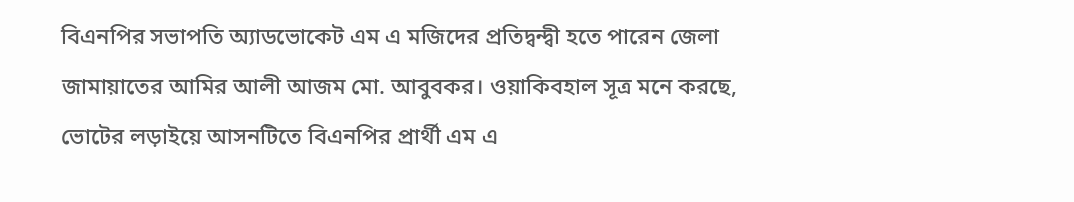বিএনপির সভাপতি অ্যাডভোকেট এম এ মজিদের প্রতিদ্বন্দ্বী হতে পারেন জেলা জামায়াতের আমির আলী আজম মো. আবুবকর। ওয়াকিবহাল সূত্র মনে করছে, ভোটের লড়াইয়ে আসনটিতে বিএনপির প্রার্থী এম এ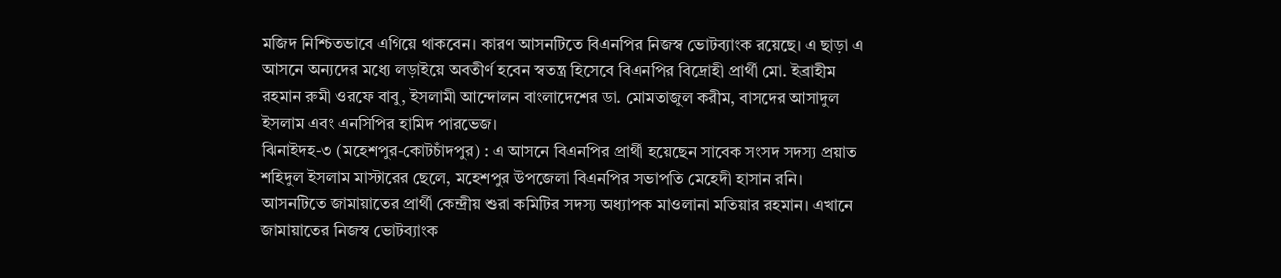মজিদ নিশ্চিতভাবে এগিয়ে থাকবেন। কারণ আসনটিতে বিএনপির নিজস্ব ভোটব্যাংক রয়েছে। এ ছাড়া এ আসনে অন্যদের মধ্যে লড়াইয়ে অবতীর্ণ হবেন স্বতন্ত্র হিসেবে বিএনপির বিদ্রোহী প্রার্থী মো. ইব্রাহীম রহমান রুমী ওরফে বাবু, ইসলামী আন্দোলন বাংলাদেশের ডা. মোমতাজুল করীম, বাসদের আসাদুল ইসলাম এবং এনসিপির হামিদ পারভেজ।
ঝিনাইদহ-৩ (মহেশপুর-কোটচাঁদপুর) : এ আসনে বিএনপির প্রার্থী হয়েছেন সাবেক সংসদ সদস্য প্রয়াত শহিদুল ইসলাম মাস্টারের ছেলে, মহেশপুর উপজেলা বিএনপির সভাপতি মেহেদী হাসান রনি। আসনটিতে জামায়াতের প্রার্থী কেন্দ্রীয় শুরা কমিটির সদস্য অধ্যাপক মাওলানা মতিয়ার রহমান। এখানে জামায়াতের নিজস্ব ভোটব্যাংক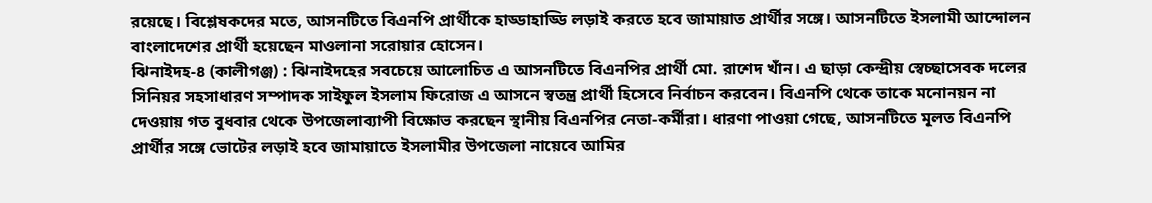রয়েছে। বিশ্লেষকদের মতে, আসনটিতে বিএনপি প্রার্থীকে হাড্ডাহাড্ডি লড়াই করতে হবে জামায়াত প্রার্থীর সঙ্গে। আসনটিতে ইসলামী আন্দোলন বাংলাদেশের প্রার্থী হয়েছেন মাওলানা সরোয়ার হোসেন।
ঝিনাইদহ-৪ (কালীগঞ্জ) : ঝিনাইদহের সবচেয়ে আলোচিত এ আসনটিতে বিএনপির প্রার্থী মো. রাশেদ খাঁন। এ ছাড়া কেন্দ্রীয় স্বেচ্ছাসেবক দলের সিনিয়র সহসাধারণ সম্পাদক সাইফুল ইসলাম ফিরোজ এ আসনে স্বতন্ত্র প্রার্থী হিসেবে নির্বাচন করবেন। বিএনপি থেকে তাকে মনোনয়ন না দেওয়ায় গত বুধবার থেকে উপজেলাব্যাপী বিক্ষোভ করছেন স্থানীয় বিএনপির নেতা-কর্মীরা। ধারণা পাওয়া গেছে, আসনটিতে মূলত বিএনপি প্রার্থীর সঙ্গে ভোটের লড়াই হবে জামায়াতে ইসলামীর উপজেলা নায়েবে আমির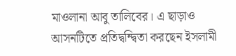মাওলানা আবু তালিবের। এ ছাড়াও আসনটিতে প্রতিদ্বন্দ্বিতা করছেন ইসলামী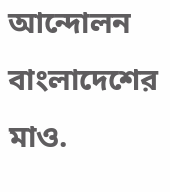আন্দোলন বাংলাদেশের মাও.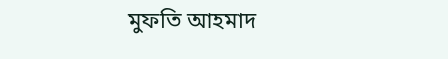মুফতি আহমাদ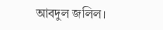আবদুল জলিল।